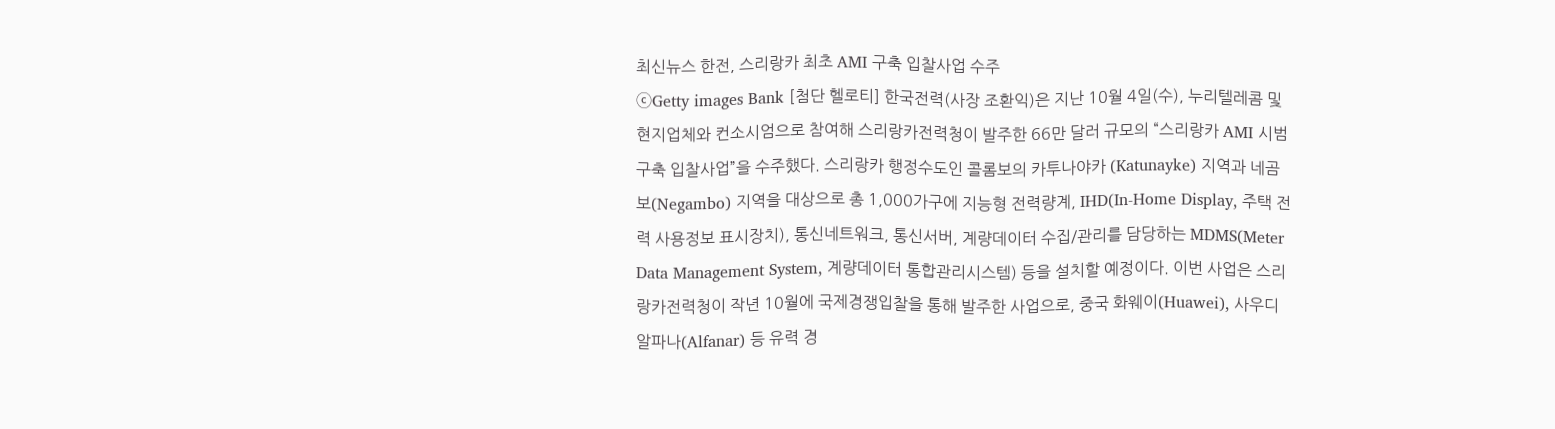최신뉴스 한전, 스리랑카 최초 AMI 구축 입찰사업 수주
ⓒGetty images Bank [첨단 헬로티] 한국전력(사장 조환익)은 지난 10월 4일(수), 누리텔레콤 및 현지업체와 컨소시엄으로 참여해 스리랑카전력청이 발주한 66만 달러 규모의 “스리랑카 AMI 시범구축 입찰사업”을 수주했다. 스리랑카 행정수도인 콜롬보의 카투나야카 (Katunayke) 지역과 네곰보(Negambo) 지역을 대상으로 총 1,000가구에 지능형 전력량계, IHD(In-Home Display, 주택 전력 사용정보 표시장치), 통신네트워크, 통신서버, 계량데이터 수집/관리를 담당하는 MDMS(Meter Data Management System, 계량데이터 통합관리시스템) 등을 설치할 예정이다. 이번 사업은 스리랑카전력청이 작년 10월에 국제경쟁입찰을 통해 발주한 사업으로, 중국 화웨이(Huawei), 사우디 알파나(Alfanar) 등 유력 경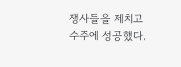쟁사들을 제치고 수주에 성공했다.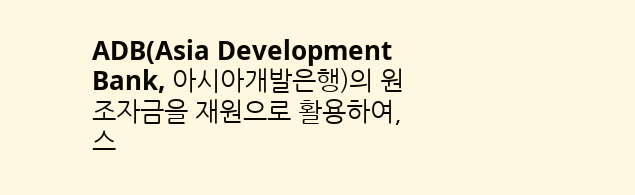ADB(Asia Development Bank, 아시아개발은행)의 원조자금을 재원으로 활용하여, 스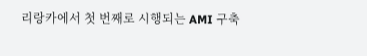리랑카에서 첫 번째로 시행되는 AMI 구축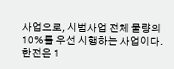사업으로, 시범사업 전체 물량의 10%를 우선 시행하는 사업이다. 한전은 1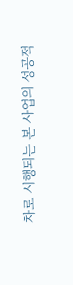차로 시행되는 본 사업의 성공적